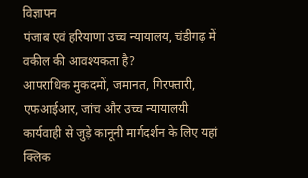विज्ञापन
पंजाब एवं हरियाणा उच्च न्यायालय, चंडीगढ़ में वकील की आवश्यकता है?
आपराधिक मुकदमों, जमानत, गिरफ्तारी, एफआईआर, जांच और उच्च न्यायालयी कार्यवाही से जुड़े कानूनी मार्गदर्शन के लिए यहां क्लिक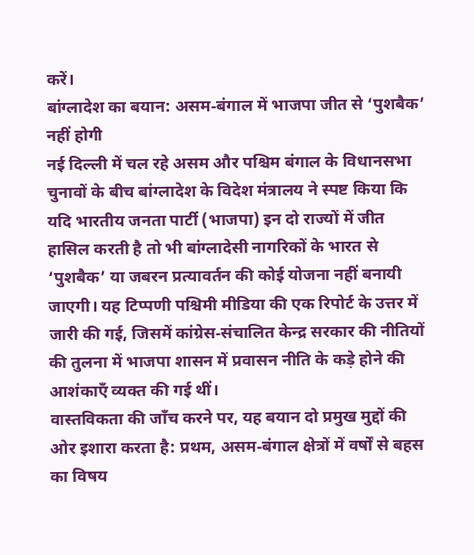करें।
बांग्लादेश का बयान: असम‑बंगाल में भाजपा जीत से ‘पुशबैक’ नहीं होगी
नई दिल्ली में चल रहे असम और पश्चिम बंगाल के विधानसभा चुनावों के बीच बांग्लादेश के विदेश मंत्रालय ने स्पष्ट किया कि यदि भारतीय जनता पार्टी (भाजपा) इन दो राज्यों में जीत हासिल करती है तो भी बांग्लादेसी नागरिकों के भारत से ‘पुशबैक’ या जबरन प्रत्यावर्तन की कोई योजना नहीं बनायी जाएगी। यह टिप्पणी पश्चिमी मीडिया की एक रिपोर्ट के उत्तर में जारी की गई, जिसमें कांग्रेस‑संचालित केन्द्र सरकार की नीतियों की तुलना में भाजपा शासन में प्रवासन नीति के कड़े होने की आशंकाएँ व्यक्त की गई थीं।
वास्तविकता की जाँच करने पर, यह बयान दो प्रमुख मुद्दों की ओर इशारा करता है: प्रथम, असम‑बंगाल क्षेत्रों में वर्षों से बहस का विषय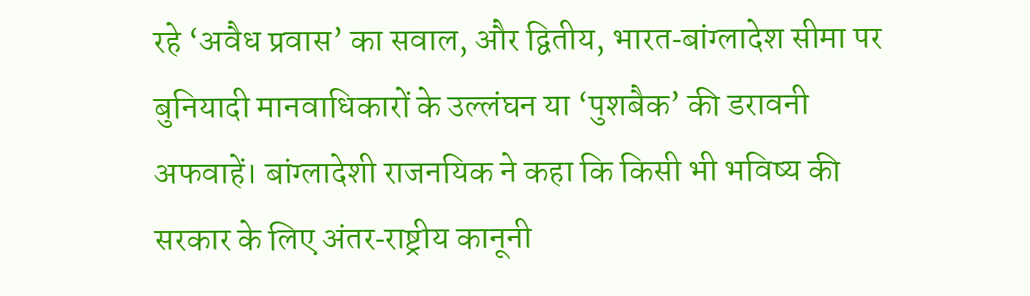रहे ‘अवैध प्रवास’ का सवाल, और द्वितीय, भारत‑बांग्लादेश सीमा पर बुनियादी मानवाधिकारों के उल्लंघन या ‘पुशबैक’ की डरावनी अफवाहें। बांग्लादेशी राजनयिक ने कहा कि किसी भी भविष्य की सरकार के लिए अंतर‑राष्ट्रीय कानूनी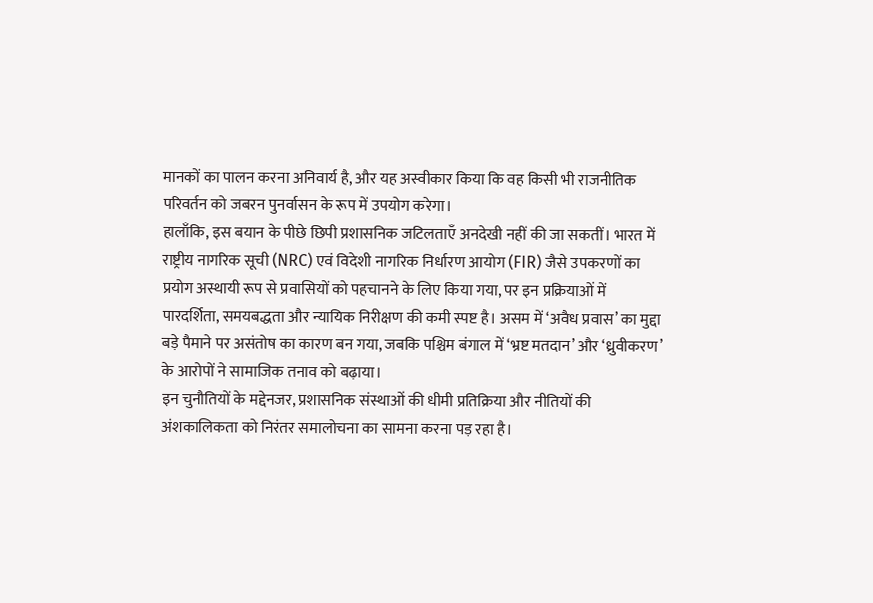मानकों का पालन करना अनिवार्य है, और यह अस्वीकार किया कि वह किसी भी राजनीतिक परिवर्तन को जबरन पुनर्वासन के रूप में उपयोग करेगा।
हालाँकि, इस बयान के पीछे छिपी प्रशासनिक जटिलताएँ अनदेखी नहीं की जा सकतीं। भारत में राष्ट्रीय नागरिक सूची (NRC) एवं विदेशी नागरिक निर्धारण आयोग (FIR) जैसे उपकरणों का प्रयोग अस्थायी रूप से प्रवासियों को पहचानने के लिए किया गया, पर इन प्रक्रियाओं में पारदर्शिता, समयबद्धता और न्यायिक निरीक्षण की कमी स्पष्ट है। असम में ‘अवैध प्रवास’ का मुद्दा बड़े पैमाने पर असंतोष का कारण बन गया, जबकि पश्चिम बंगाल में ‘भ्रष्ट मतदान’ और ‘ध्रुवीकरण’ के आरोपों ने सामाजिक तनाव को बढ़ाया।
इन चुनौतियों के मद्देनजर, प्रशासनिक संस्थाओं की धीमी प्रतिक्रिया और नीतियों की अंशकालिकता को निरंतर समालोचना का सामना करना पड़ रहा है।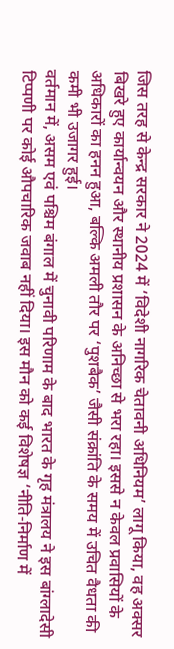जिस तरह से केन्द्र सरकार ने 2024 में ‘विदेशी नागरिक चेतावनी अधिनियम’ लागू किया, वह अक्सर बिखरे हुए कार्यान्वयन और स्थानीय प्रशासन के अनिच्छा से भरा रहा। इससे न केवल प्रवासियों के अधिकारों का हनन हुआ, बल्कि अमली तौर पर ‘पुशबैक’ जैसी संक्रांति के समय में उचित वैधता की कमी भी उजागर हुई।
वर्तमान में, असम एवं पश्चिम बंगाल में चुनावी परिणाम के बाद भारत के गृह मंत्रालय ने इस बांग्लादेसी टिप्पणी पर कोई औपचारिक जवाब नहीं दिया। इस मौन को कई विशेषज्ञ ‘नीति‑निर्माण में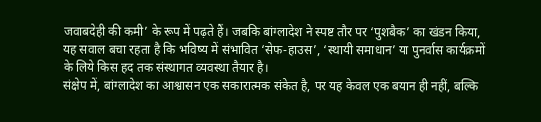जवाबदेही की कमी’ के रूप में पढ़ते हैं। जबकि बांग्लादेश ने स्पष्ट तौर पर ‘पुशबैक’ का खंडन किया, यह सवाल बचा रहता है कि भविष्य में संभावित ‘सेफ‑हाउस’, ‘स्थायी समाधान’ या पुनर्वास कार्यक्रमों के लिये किस हद तक संस्थागत व्यवस्था तैयार है।
संक्षेप में, बांग्लादेश का आश्वासन एक सकारात्मक संकेत है, पर यह केवल एक बयान ही नहीं, बल्कि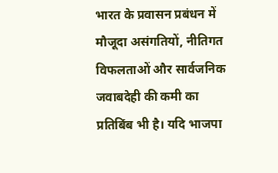भारत के प्रवासन प्रबंधन में मौजूदा असंगतियों, नीतिगत विफलताओं और सार्वजनिक जवाबदेही की कमी का प्रतिबिंब भी है। यदि भाजपा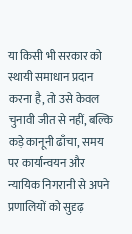या किसी भी सरकार को स्थायी समाधान प्रदान करना है, तो उसे केवल चुनावी जीत से नहीं, बल्कि कड़े कानूनी ढाँचा, समय पर कार्यान्वयन और न्यायिक निगरानी से अपने प्रणालियों को सुदृढ़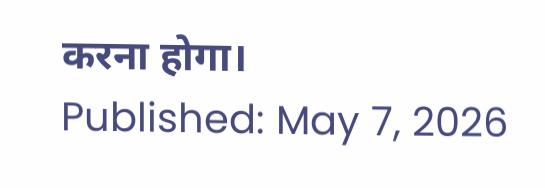करना होगा।
Published: May 7, 2026